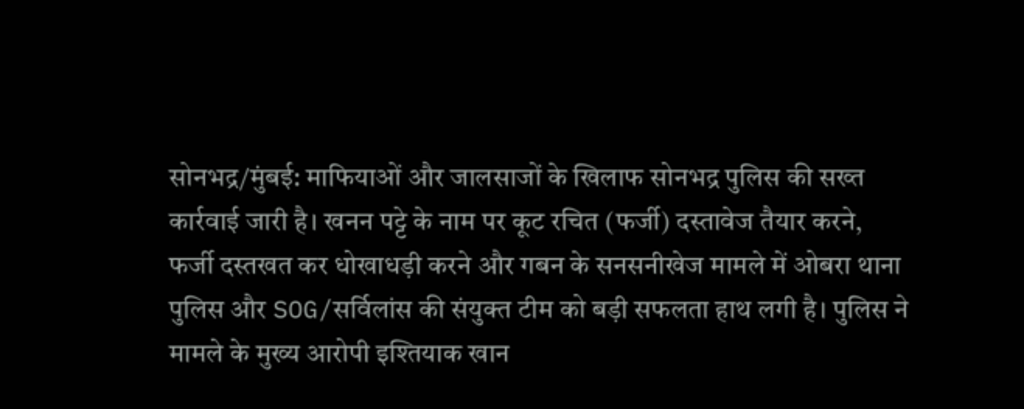सोनभद्र/मुंबई: माफियाओं और जालसाजों के खिलाफ सोनभद्र पुलिस की सख्त कार्रवाई जारी है। खनन पट्टे के नाम पर कूट रचित (फर्जी) दस्तावेज तैयार करने, फर्जी दस्तखत कर धोखाधड़ी करने और गबन के सनसनीखेज मामले में ओबरा थाना पुलिस और SOG/सर्विलांस की संयुक्त टीम को बड़ी सफलता हाथ लगी है। पुलिस ने मामले के मुख्य आरोपी इश्तियाक खान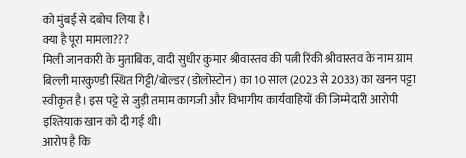को मुंबई से दबोच लिया है।
क्या है पूरा मामला???
मिली जानकारी के मुताबिक, वादी सुधीर कुमार श्रीवास्तव की पत्नी रिंकी श्रीवास्तव के नाम ग्राम बिल्ली मारकुण्डी स्थित गिट्टी/बोल्डर (डोलोस्टोन) का 10 साल (2023 से 2033) का खनन पट्टा स्वीकृत है। इस पट्टे से जुड़ी तमाम कागजी और विभागीय कार्यवाहियों की जिम्मेदारी आरोपी इश्तियाक खान को दी गई थी।
आरोप है कि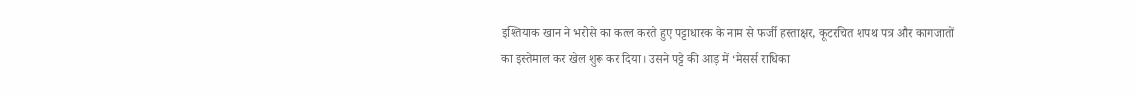इश्तियाक खान ने भरोसे का कत्ल करते हुए पट्टाधारक के नाम से फर्जी हस्ताक्षर, कूटरचित शपथ पत्र और कागजातों का इस्तेमाल कर खेल शुरू कर दिया। उसने पट्टे की आड़ में ‘मेसर्स राधिका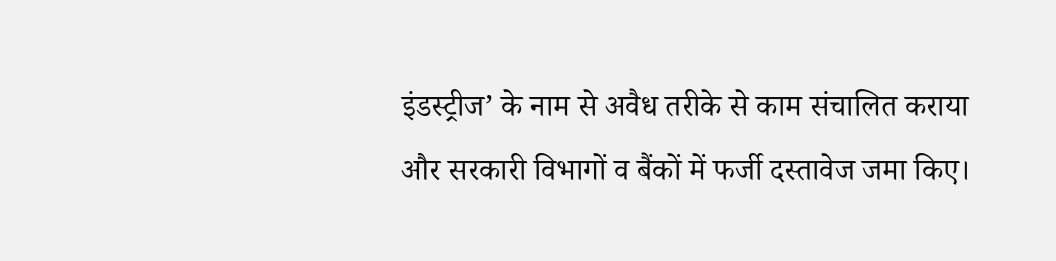इंडस्ट्रीज’ के नाम से अवैध तरीके से काम संचालित कराया और सरकारी विभागों व बैंकों में फर्जी दस्तावेज जमा किए।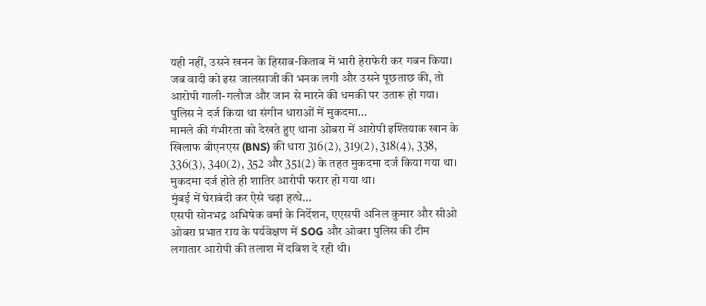यही नहीं, उसने खनन के हिसाब-किताब में भारी हेराफेरी कर गबन किया। जब वादी को इस जालसाजी की भनक लगी और उसने पूछताछ की, तो आरोपी गाली-गलौज और जान से मारने की धमकी पर उतारू हो गया।
पुलिस ने दर्ज किया था संगीन धाराओं में मुकदमा…
मामले की गंभीरता को देखते हुए थाना ओबरा में आरोपी इश्तियाक खान के खिलाफ बीएनएस (BNS) की धारा 316(2), 319(2), 318(4), 338, 336(3), 340(2), 352 और 351(2) के तहत मुकदमा दर्ज किया गया था। मुकदमा दर्ज होते ही शातिर आरोपी फरार हो गया था।
मुंबई में घेराबंदी कर ऐसे चढ़ा हत्थे…
एसपी सोनभद्र अभिषेक वर्मा के निर्देशन, एएसपी अनिल कुमार और सीओ ओबरा प्रभात राय के पर्यवेक्षण में SOG और ओबरा पुलिस की टीम लगातार आरोपी की तलाश में दबिश दे रही थी।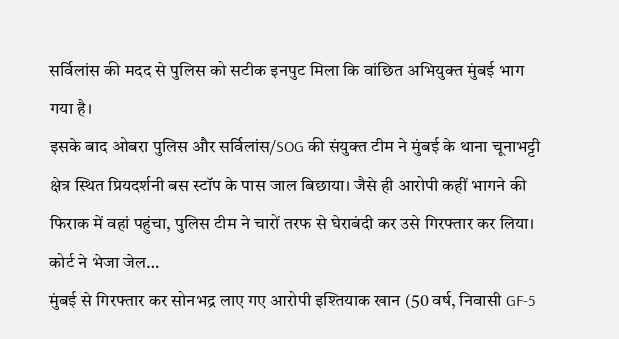सर्विलांस की मदद से पुलिस को सटीक इनपुट मिला कि वांछित अभियुक्त मुंबई भाग गया है।
इसके बाद ओबरा पुलिस और सर्विलांस/SOG की संयुक्त टीम ने मुंबई के थाना चूनाभट्टी क्षेत्र स्थित प्रियदर्शनी बस स्टॉप के पास जाल बिछाया। जैसे ही आरोपी कहीं भागने की फिराक में वहां पहुंचा, पुलिस टीम ने चारों तरफ से घेराबंदी कर उसे गिरफ्तार कर लिया।
कोर्ट ने भेजा जेल…
मुंबई से गिरफ्तार कर सोनभद्र लाए गए आरोपी इश्तियाक खान (50 वर्ष, निवासी GF-5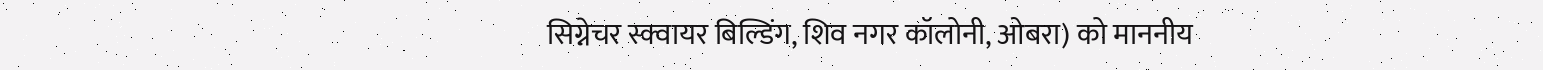सिग्नेचर स्क्वायर बिल्डिंग, शिव नगर कॉलोनी, ओबरा) को माननीय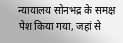न्यायालय सोनभद्र के समक्ष पेश किया गया, जहां से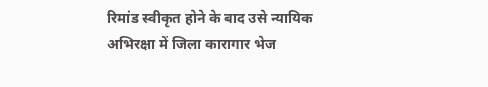रिमांड स्वीकृत होने के बाद उसे न्यायिक अभिरक्षा में जिला कारागार भेज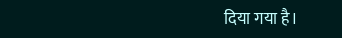दिया गया है।